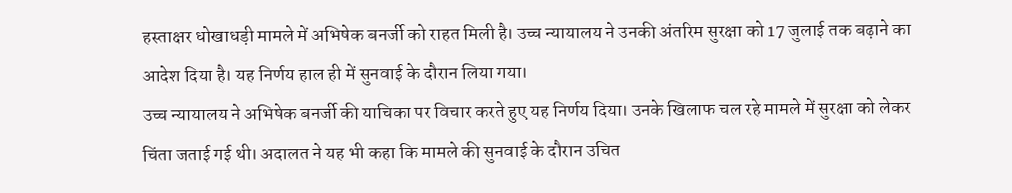हस्ताक्षर धोखाधड़ी मामले में अभिषेक बनर्जी को राहत मिली है। उच्च न्यायालय ने उनकी अंतरिम सुरक्षा को 17 जुलाई तक बढ़ाने का आदेश दिया है। यह निर्णय हाल ही में सुनवाई के दौरान लिया गया।
उच्च न्यायालय ने अभिषेक बनर्जी की याचिका पर विचार करते हुए यह निर्णय दिया। उनके खिलाफ चल रहे मामले में सुरक्षा को लेकर चिंता जताई गई थी। अदालत ने यह भी कहा कि मामले की सुनवाई के दौरान उचित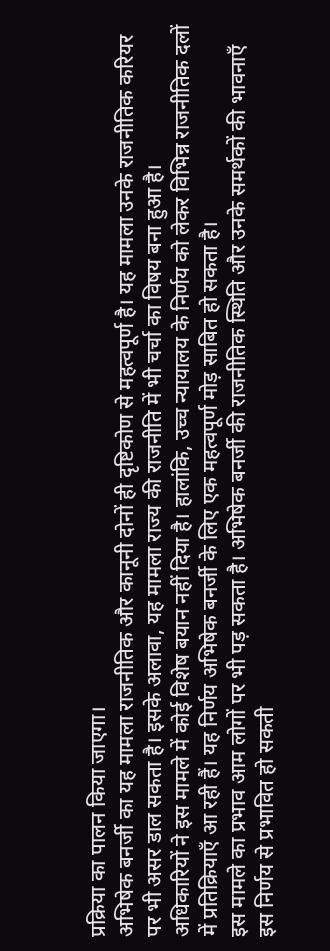प्रक्रिया का पालन किया जाएगा।
अभिषेक बनर्जी का यह मामला राजनीतिक और कानूनी दोनों ही दृष्टिकोण से महत्वपूर्ण है। यह मामला उनके राजनीतिक करियर पर भी असर डाल सकता है। इसके अलावा, यह मामला राज्य की राजनीति में भी चर्चा का विषय बना हुआ है।
अधिकारियों ने इस मामले में कोई विशेष बयान नहीं दिया है। हालांकि, उच्च न्यायालय के निर्णय को लेकर विभिन्न राजनीतिक दलों में प्रतिक्रियाएँ आ रही हैं। यह निर्णय अभिषेक बनर्जी के लिए एक महत्वपूर्ण मोड़ साबित हो सकता है।
इस मामले का प्रभाव आम लोगों पर भी पड़ सकता है। अभिषेक बनर्जी की राजनीतिक स्थिति और उनके समर्थकों की भावनाएँ इस निर्णय से प्रभावित हो सकती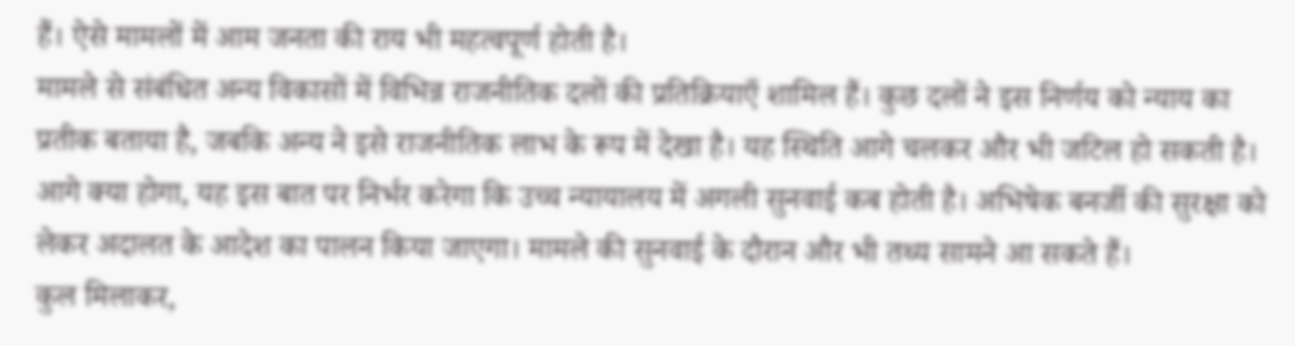हैं। ऐसे मामलों में आम जनता की राय भी महत्वपूर्ण होती है।
मामले से संबंधित अन्य विकासों में विभिन्न राजनीतिक दलों की प्रतिक्रियाएँ शामिल हैं। कुछ दलों ने इस निर्णय को न्याय का प्रतीक बताया है, जबकि अन्य ने इसे राजनीतिक लाभ के रूप में देखा है। यह स्थिति आगे चलकर और भी जटिल हो सकती है।
आगे क्या होगा, यह इस बात पर निर्भर करेगा कि उच्च न्यायालय में अगली सुनवाई कब होती है। अभिषेक बनर्जी की सुरक्षा को लेकर अदालत के आदेश का पालन किया जाएगा। मामले की सुनवाई के दौरान और भी तथ्य सामने आ सकते हैं।
कुल मिलाकर,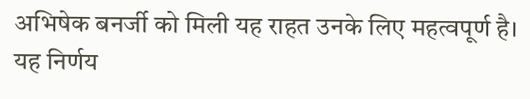अभिषेक बनर्जी को मिली यह राहत उनके लिए महत्वपूर्ण है। यह निर्णय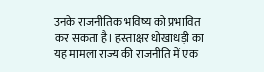उनके राजनीतिक भविष्य को प्रभावित कर सकता है। हस्ताक्षर धोखाधड़ी का यह मामला राज्य की राजनीति में एक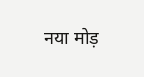नया मोड़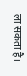ला सकता है।